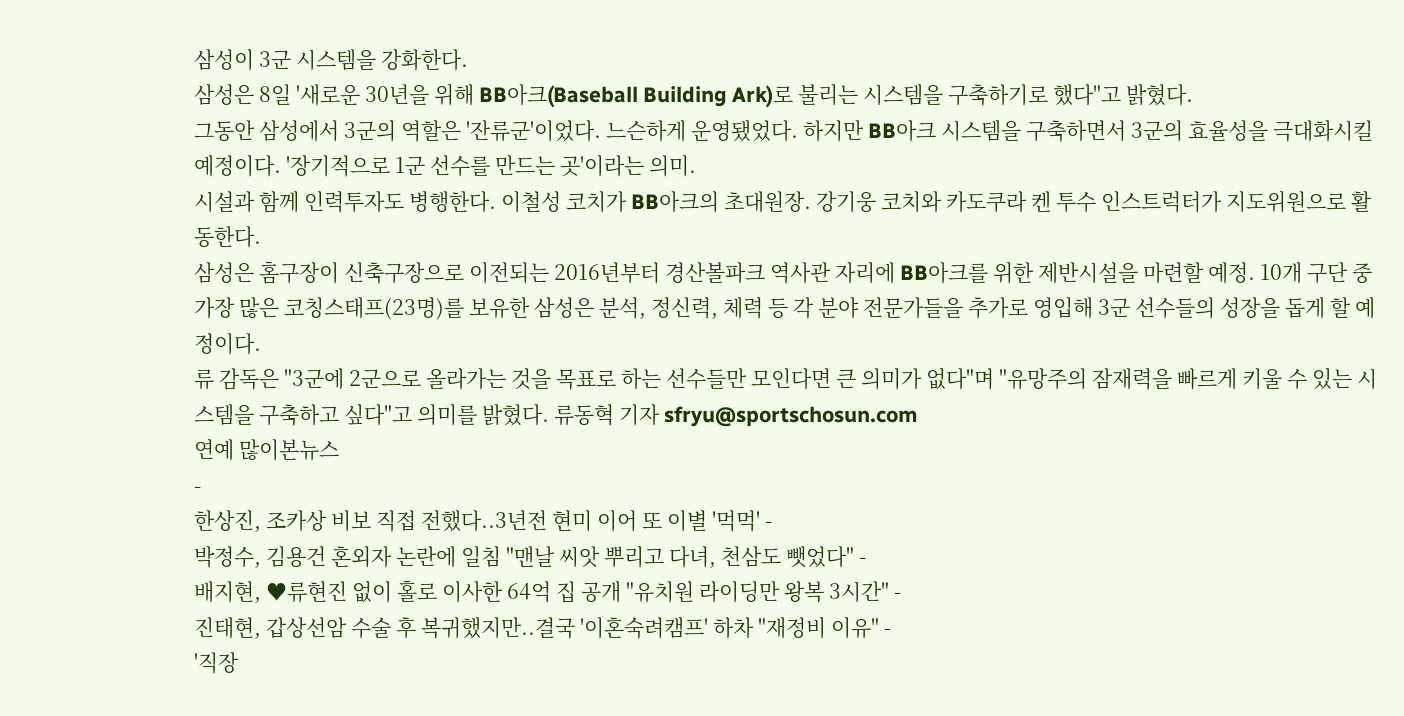삼성이 3군 시스템을 강화한다.
삼성은 8일 '새로운 30년을 위해 BB아크(Baseball Building Ark)로 불리는 시스템을 구축하기로 했다"고 밝혔다.
그동안 삼성에서 3군의 역할은 '잔류군'이었다. 느슨하게 운영됐었다. 하지만 BB아크 시스템을 구축하면서 3군의 효율성을 극대화시킬 예정이다. '장기적으로 1군 선수를 만드는 곳'이라는 의미.
시설과 함께 인력투자도 병행한다. 이철성 코치가 BB아크의 초대원장. 강기웅 코치와 카도쿠라 켄 투수 인스트럭터가 지도위원으로 활동한다.
삼성은 홈구장이 신축구장으로 이전되는 2016년부터 경산볼파크 역사관 자리에 BB아크를 위한 제반시설을 마련할 예정. 10개 구단 중 가장 많은 코칭스태프(23명)를 보유한 삼성은 분석, 정신력, 체력 등 각 분야 전문가들을 추가로 영입해 3군 선수들의 성장을 돕게 할 예정이다.
류 감독은 "3군에 2군으로 올라가는 것을 목표로 하는 선수들만 모인다면 큰 의미가 없다"며 "유망주의 잠재력을 빠르게 키울 수 있는 시스템을 구축하고 싶다"고 의미를 밝혔다. 류동혁 기자 sfryu@sportschosun.com
연예 많이본뉴스
-
한상진, 조카상 비보 직접 전했다..3년전 현미 이어 또 이별 '먹먹' -
박정수, 김용건 혼외자 논란에 일침 "맨날 씨앗 뿌리고 다녀, 천삼도 뺏었다" -
배지현, ♥류현진 없이 홀로 이사한 64억 집 공개 "유치원 라이딩만 왕복 3시간" -
진태현, 갑상선암 수술 후 복귀했지만..결국 '이혼숙려캠프' 하차 "재정비 이유" -
'직장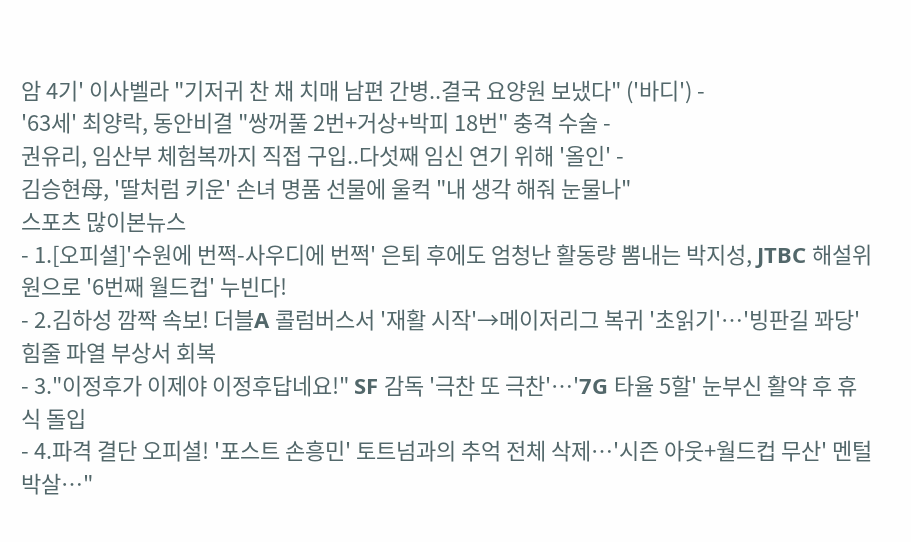암 4기' 이사벨라 "기저귀 찬 채 치매 남편 간병..결국 요양원 보냈다" ('바디') -
'63세' 최양락, 동안비결 "쌍꺼풀 2번+거상+박피 18번" 충격 수술 -
권유리, 임산부 체험복까지 직접 구입..다섯째 임신 연기 위해 '올인' -
김승현母, '딸처럼 키운' 손녀 명품 선물에 울컥 "내 생각 해줘 눈물나"
스포츠 많이본뉴스
- 1.[오피셜]'수원에 번쩍-사우디에 번쩍' 은퇴 후에도 엄청난 활동량 뽐내는 박지성, JTBC 해설위원으로 '6번째 월드컵' 누빈다!
- 2.김하성 깜짝 속보! 더블A 콜럼버스서 '재활 시작'→메이저리그 복귀 '초읽기'…'빙판길 꽈당' 힘줄 파열 부상서 회복
- 3."이정후가 이제야 이정후답네요!" SF 감독 '극찬 또 극찬'…'7G 타율 5할' 눈부신 활약 후 휴식 돌입
- 4.파격 결단 오피셜! '포스트 손흥민' 토트넘과의 추억 전체 삭제…'시즌 아웃+월드컵 무산' 멘털 박살…"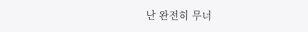난 완전히 무너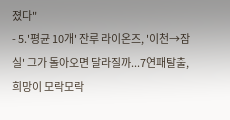졌다"
- 5.'평균 10개' 잔루 라이온즈, '이천→잠실' 그가 돌아오면 달라질까...7연패탈출, 희망이 모락모락